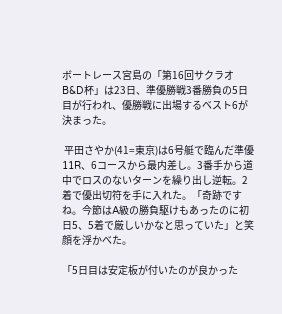ボートレース宮島の「第16回サクラオB&D杯」は23日、準優勝戦3番勝負の5日目が行われ、優勝戦に出場するベスト6が決まった。

 平田さやか(41=東京)は6号艇で臨んだ準優11R、6コースから最内差し。3番手から道中でロスのないターンを繰り出し逆転。2着で優出切符を手に入れた。「奇跡ですね。今節はA級の勝負駆けもあったのに初日5、5着で厳しいかなと思っていた」と笑顔を浮かべた。

「5日目は安定板が付いたのが良かった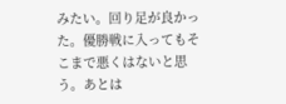みたい。回り足が良かった。優勝戦に入ってもそこまで悪くはないと思う。あとは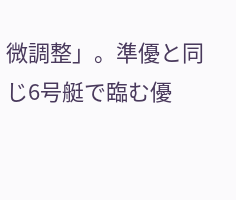微調整」。準優と同じ6号艇で臨む優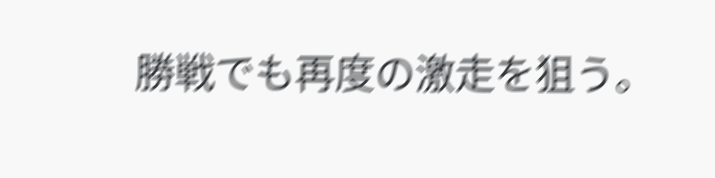勝戦でも再度の激走を狙う。